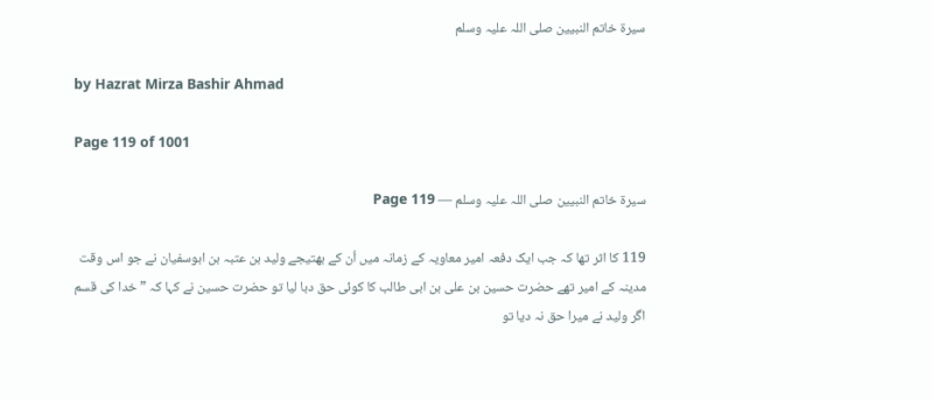سیرۃ خاتم النبیین صلی اللہ علیہ وسلم

by Hazrat Mirza Bashir Ahmad

Page 119 of 1001

سیرۃ خاتم النبیین صلی اللہ علیہ وسلم — Page 119

119 کا اثر تھا کہ جب ایک دفعہ امیر معاویہ کے زمانہ میں اُن کے بھتیجے ولید بن عتبہ بن ابوسفیان نے جو اس وقت مدینہ کے امیر تھے حضرت حسین بن علی بن ابی طالب کا کوئی حق دبا لیا تو حضرت حسین نے کہا کہ ” خدا کی قسم اگر ولید نے میرا حق نہ دیا تو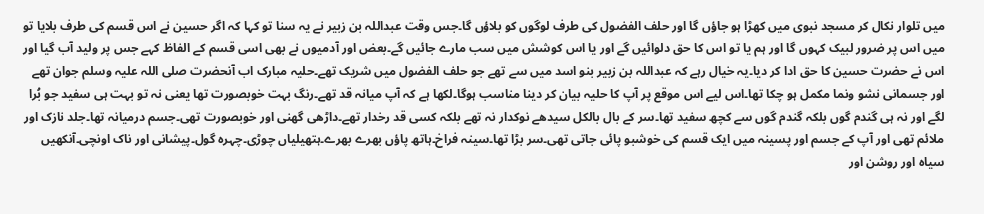میں تلوار نکال کر مسجد نبوی میں کھڑا ہو جاؤں گا اور حلف الفضول کی طرف لوگوں کو بلاؤں گا۔جس وقت عبداللہ بن زبیر نے یہ سنا تو کہا کہ اگر حسین نے اس قسم کی طرف بلایا تو میں اس پر ضرور لبیک کہوں گا اور ہم یا تو اس کا حق دلوائیں گے اور یا اس کوشش میں سب مارے جائیں گے۔بعض اور آدمیوں نے بھی اسی قسم کے الفاظ کہے جس پر ولید آب گیا اور اس نے حضرت حسین کا حق ادا کر دیا۔یہ خیال رہے کہ عبداللہ بن زبیر بنو اسد میں سے تھے جو حلف الفضول میں شریک تھے۔حلیہ مبارک اب آنحضرت صلی اللہ علیہ وسلم جوان تھے اور جسمانی نشو ونما مکمل ہو چکا تھا۔اس لیے اس موقع پر آپ کا حلیہ بیان کر دینا مناسب ہوگا۔لکھا ہے کہ آپ میانہ قد تھے۔رنگ بہت خوبصورت تھا یعنی نہ تو بہت ہی سفید جو بُرا لگے اور نہ ہی گندم گوں بلکہ گندم گوں سے کچھ سفید تھا۔سر کے بال بالکل سیدھے نوکدار نہ تھے بلکہ کسی قد رخدار تھے۔داڑھی گھنی اور خوبصورت تھی۔جسم درمیانہ تھا۔جلد نازک اور ملائم تھی اور آپ کے جسم اور پسینہ میں ایک قسم کی خوشبو پائی جاتی تھی۔سر بڑا تھا۔سینہ فراخ۔ہاتھ پاؤں بھرے بھرے۔ہتھیلیاں چوڑی۔چہرہ گول۔پیشانی اور ناک اونچی۔آنکھیں سیاہ اور روشن اور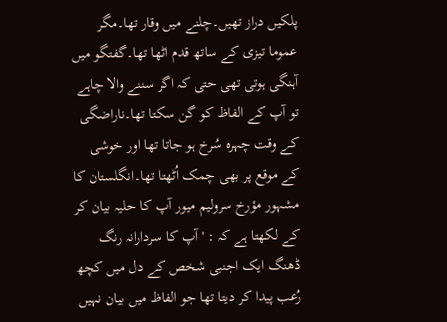پلکیں دراز تھیں۔چلنے میں وقار تھا۔مگر عموما تیزی کے ساتھ قدم اٹھا تھا۔گفتگو میں آہنگی ہوتی تھی حتی کہ اگر سننے والا چاہے تو آپ کے الفاظ کو گن سکتا تھا۔ناراضگی کے وقت چہرہ سُرخ ہو جاتا تھا اور خوشی کے موقع پر بھی چمک اُٹھتا تھا۔انگلستان کا مشہور مؤرخ سرولیم میور آپ کا حلیہ بیان کر کے لکھتا ہے کہ : ' آپ کا سردارانہ رنگ ڈھنگ ایک اجنبی شخص کے دل میں کچھ رُعب پیدا کر دیتا تھا جو الفاظ میں بیان نہیں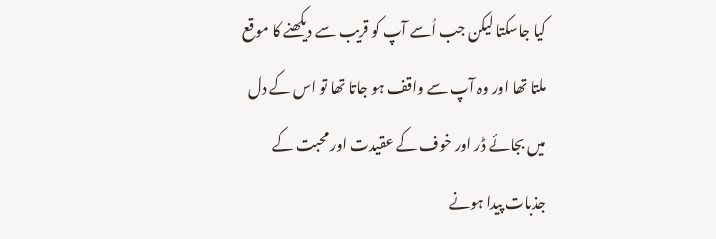کیا جاسکتا لیکن جب اُسے آپ کو قریب سے دیکھنے کا موقع ملتا تھا اور وہ آپ سے واقف ہو جاتا تھا تو اس کے دل میں بجائے ڈر اور خوف کے عقیدت اور محبت کے جذبات پیدا ہونے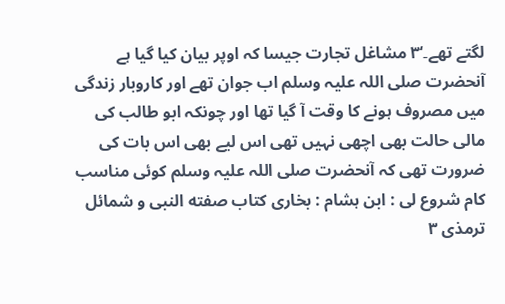لگتے تھے۔‘۳ مشاغل تجارت جیسا کہ اوپر بیان کیا گیا ہے آنحضرت صلی اللہ علیہ وسلم اب جوان تھے اور کاروبار زندگی میں مصروف ہونے کا وقت آ گیا تھا اور چونکہ ابو طالب کی مالی حالت بھی اچھی نہیں تھی اس لیے بھی اس بات کی ضرورت تھی کہ آنحضرت صلی اللہ علیہ وسلم کوئی مناسب کام شروع لی : ابن ہشام : بخاری کتاب صفته النبی و شمائل ترمذی ۳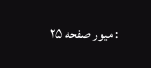: میور صفحه ۲۵